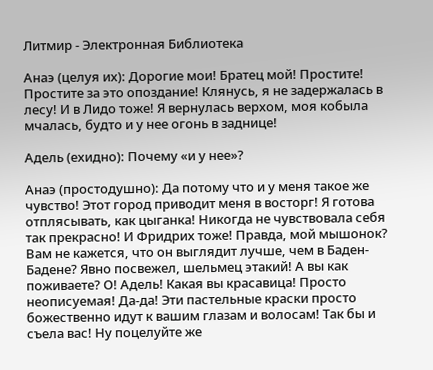Литмир - Электронная Библиотека

Анаэ (целуя их): Дорогие мои! Братец мой! Простите! Простите за это опоздание! Клянусь, я не задержалась в лесу! И в Лидо тоже! Я вернулась верхом, моя кобыла мчалась, будто и у нее огонь в заднице!

Адель (ехидно): Почему «и у нее»?

Анаэ (простодушно): Да потому что и у меня такое же чувство! Этот город приводит меня в восторг! Я готова отплясывать, как цыганка! Никогда не чувствовала себя так прекрасно! И Фридрих тоже! Правда, мой мышонок? Вам не кажется, что он выглядит лучше, чем в Баден-Бадене? Явно посвежел, шельмец этакий! А вы как поживаете? О! Адель! Какая вы красавица! Просто неописуемая! Да-да! Эти пастельные краски просто божественно идут к вашим глазам и волосам! Так бы и съела вас! Ну поцелуйте же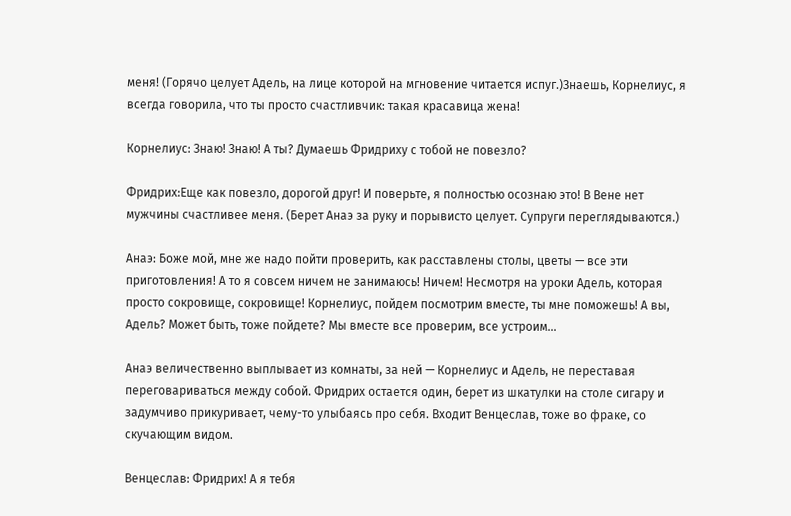меня! (Горячо целует Адель, на лице которой на мгновение читается испуг.)Знаешь, Корнелиус, я всегда говорила, что ты просто счастливчик: такая красавица жена!

Корнелиус: Знаю! Знаю! А ты? Думаешь Фридриху с тобой не повезло?

Фридрих:Еще как повезло, дорогой друг! И поверьте, я полностью осознаю это! В Вене нет мужчины счастливее меня. (Берет Анаэ за руку и порывисто целует. Супруги переглядываются.)

Анаэ: Боже мой, мне же надо пойти проверить, как расставлены столы, цветы — все эти приготовления! А то я совсем ничем не занимаюсь! Ничем! Несмотря на уроки Адель, которая просто сокровище, сокровище! Корнелиус, пойдем посмотрим вместе, ты мне поможешь! А вы, Адель? Может быть, тоже пойдете? Мы вместе все проверим, все устроим…

Анаэ величественно выплывает из комнаты, за ней — Корнелиус и Адель, не переставая переговариваться между собой. Фридрих остается один, берет из шкатулки на столе сигару и задумчиво прикуривает, чему-то улыбаясь про себя. Входит Венцеслав, тоже во фраке, со скучающим видом.

Венцеслав: Фридрих! А я тебя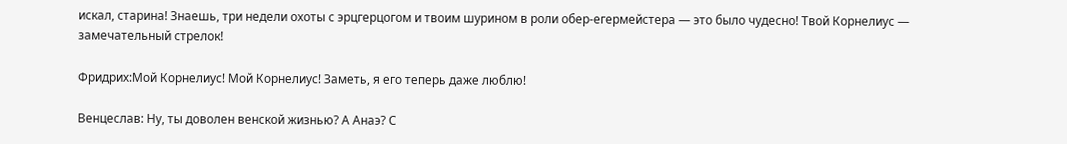искал, старина! Знаешь, три недели охоты с эрцгерцогом и твоим шурином в роли обер-егермейстера — это было чудесно! Твой Корнелиус — замечательный стрелок!

Фридрих:Мой Корнелиус! Мой Корнелиус! Заметь, я его теперь даже люблю!

Венцеслав: Ну, ты доволен венской жизнью? А Анаэ? С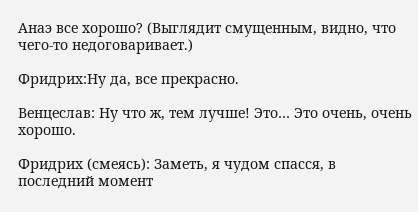Анаэ все хорошо? (Выглядит смущенным, видно, что чего-то недоговаривает.)

Фридрих:Ну да, все прекрасно.

Венцеслав: Ну что ж, тем лучше! Это… Это очень, очень хорошо.

Фридрих (смеясь): Заметь, я чудом спасся, в последний момент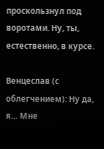проскользнул под воротами. Ну, ты, естественно, в курсе.

Венцеслав (с облегчением): Ну да, я… Мне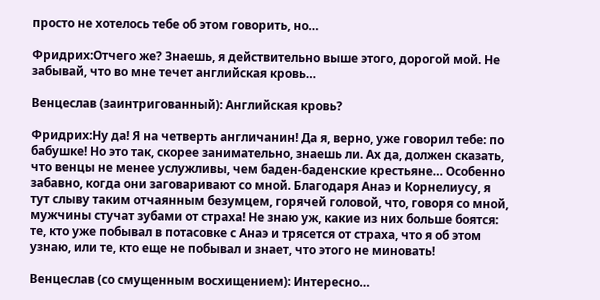просто не хотелось тебе об этом говорить, но…

Фридрих:Отчего же? Знаешь, я действительно выше этого, дорогой мой. Не забывай, что во мне течет английская кровь…

Венцеслав (заинтригованный): Английская кровь?

Фридрих:Ну да! Я на четверть англичанин! Да я, верно, уже говорил тебе: по бабушке! Но это так, скорее занимательно, знаешь ли. Ах да, должен сказать, что венцы не менее услужливы, чем баден-баденские крестьяне… Особенно забавно, когда они заговаривают со мной. Благодаря Анаэ и Корнелиусу, я тут слыву таким отчаянным безумцем, горячей головой, что, говоря со мной, мужчины стучат зубами от страха! Не знаю уж, какие из них больше боятся: те, кто уже побывал в потасовке с Анаэ и трясется от страха, что я об этом узнаю, или те, кто еще не побывал и знает, что этого не миновать!

Венцеслав (со смущенным восхищением): Интересно…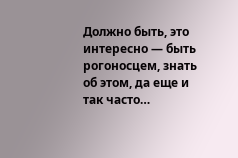Должно быть, это интересно — быть рогоносцем, знать об этом, да еще и так часто…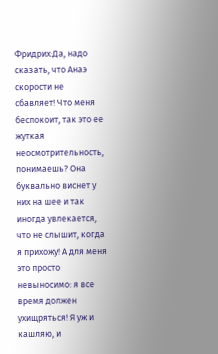Фридрих:Да, надо сказать, что Анаэ скорости не сбавляет! Что меня беспокоит, так это ее жуткая неосмотрительность, понимаешь? Она буквально виснет у них на шее и так иногда увлекается, что не слышит, когда я прихожу! А для меня это просто невыносимо: я все время должен ухищряться! Я уж и кашляю, и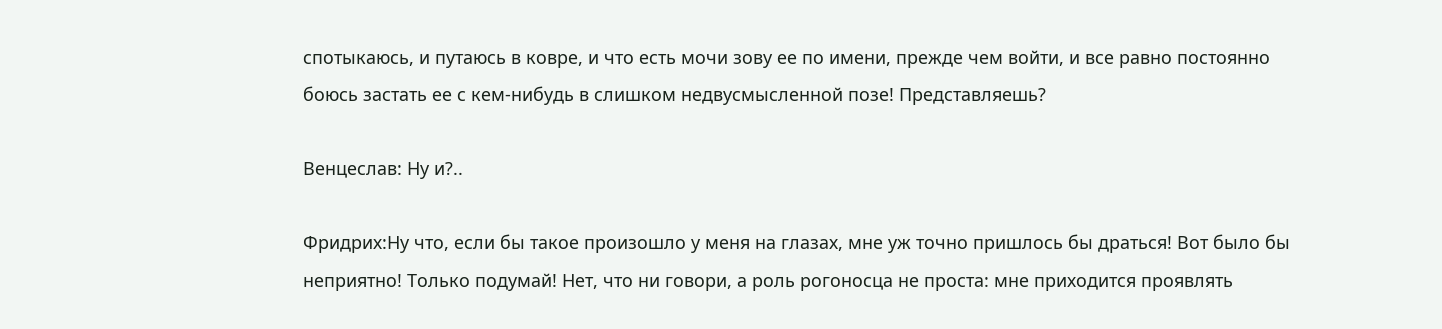спотыкаюсь, и путаюсь в ковре, и что есть мочи зову ее по имени, прежде чем войти, и все равно постоянно боюсь застать ее с кем-нибудь в слишком недвусмысленной позе! Представляешь?

Венцеслав: Ну и?..

Фридрих:Ну что, если бы такое произошло у меня на глазах, мне уж точно пришлось бы драться! Вот было бы неприятно! Только подумай! Нет, что ни говори, а роль рогоносца не проста: мне приходится проявлять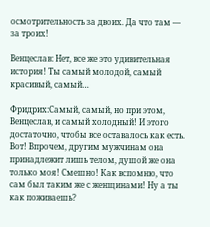осмотрительность за двоих. Да что там — за троих!

Венцеслав: Нет, все же это удивительная история! Ты самый молодой, самый красивый, самый…

Фридрих:Самый, самый, но при этом, Венцеслав, и самый холодный! И этого достаточно, чтобы все оставалось как есть. Вот! Впрочем, другим мужчинам она принадлежит лишь телом, душой же она только моя! Смешно! Как вспомню, что сам был таким же с женщинами! Ну а ты как поживаешь?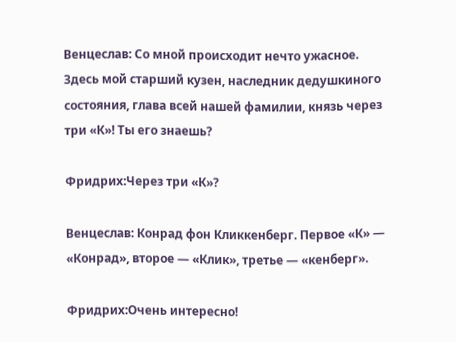Венцеслав: Со мной происходит нечто ужасное. Здесь мой старший кузен, наследник дедушкиного состояния, глава всей нашей фамилии, князь через три «К»! Ты его знаешь?

Фридрих:Через три «К»?

Венцеслав: Конрад фон Кликкенберг. Первое «К» — «Конрад», второе — «Клик», третье — «кенберг».

Фридрих:Очень интересно!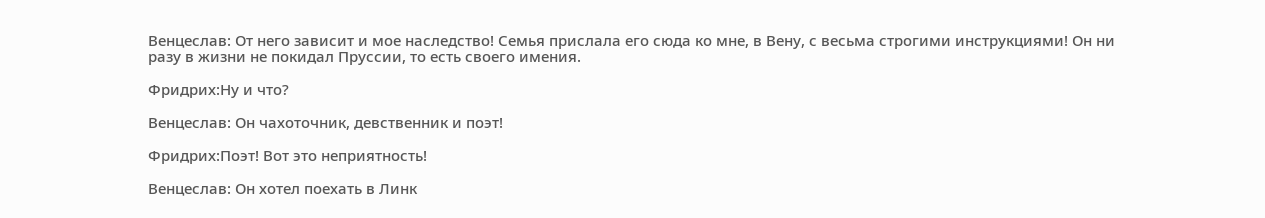Венцеслав: От него зависит и мое наследство! Семья прислала его сюда ко мне, в Вену, с весьма строгими инструкциями! Он ни разу в жизни не покидал Пруссии, то есть своего имения.

Фридрих:Ну и что?

Венцеслав: Он чахоточник, девственник и поэт!

Фридрих:Поэт! Вот это неприятность!

Венцеслав: Он хотел поехать в Линк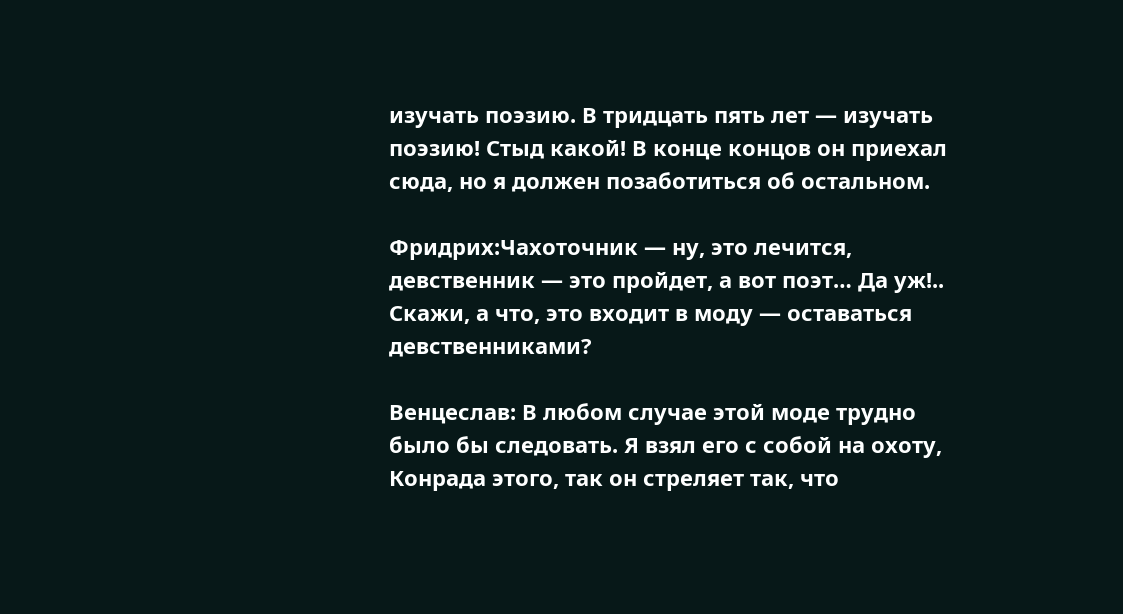изучать поэзию. В тридцать пять лет — изучать поэзию! Стыд какой! В конце концов он приехал сюда, но я должен позаботиться об остальном.

Фридрих:Чахоточник — ну, это лечится, девственник — это пройдет, а вот поэт… Да уж!.. Скажи, а что, это входит в моду — оставаться девственниками?

Венцеслав: В любом случае этой моде трудно было бы следовать. Я взял его с собой на охоту, Конрада этого, так он стреляет так, что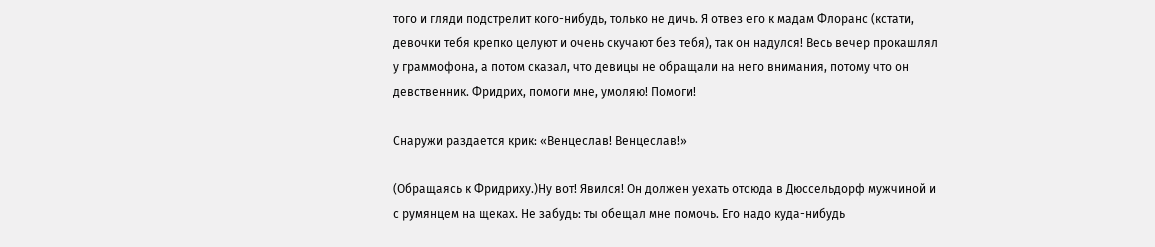того и гляди подстрелит кого-нибудь, только не дичь. Я отвез его к мадам Флоранс (кстати, девочки тебя крепко целуют и очень скучают без тебя), так он надулся! Весь вечер прокашлял у граммофона, а потом сказал, что девицы не обращали на него внимания, потому что он девственник. Фридрих, помоги мне, умоляю! Помоги!

Снаружи раздается крик: «Венцеслав! Венцеслав!»

(Обращаясь к Фридриху.)Ну вот! Явился! Он должен уехать отсюда в Дюссельдорф мужчиной и с румянцем на щеках. Не забудь: ты обещал мне помочь. Его надо куда-нибудь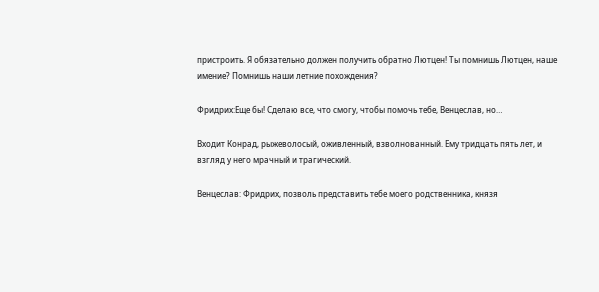пристроить. Я обязательно должен получить обратно Лютцен! Ты помнишь Лютцен, наше имение? Помнишь наши летние похождения?

Фридрих:Еще бы! Сделаю все, что смогу, чтобы помочь тебе, Венцеслав, но…

Входит Конрад, рыжеволосый, оживленный, взволнованный. Ему тридцать пять лет, и взгляд у него мрачный и трагический.

Венцеслав: Фридрих, позволь представить тебе моего родственника, князя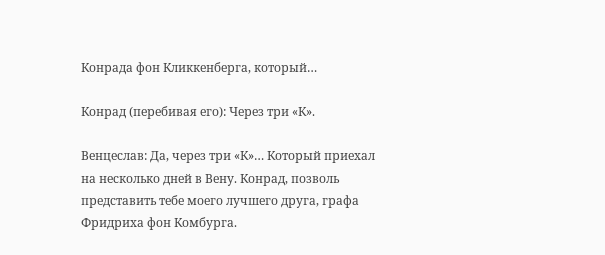Конрада фон Кликкенберга, который…

Конрад (перебивая его): Через три «К».

Венцеслав: Да, через три «К»… Который приехал на несколько дней в Вену. Конрад, позволь представить тебе моего лучшего друга, графа Фридриха фон Комбурга.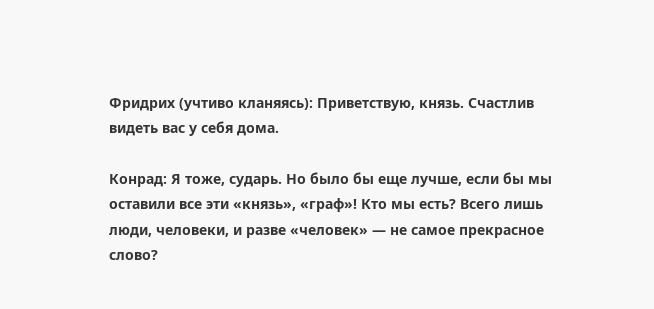Фридрих (учтиво кланяясь): Приветствую, князь. Счастлив видеть вас у себя дома.

Конрад: Я тоже, сударь. Но было бы еще лучше, если бы мы оставили все эти «князь», «граф»! Кто мы есть? Всего лишь люди, человеки, и разве «человек» — не самое прекрасное слово?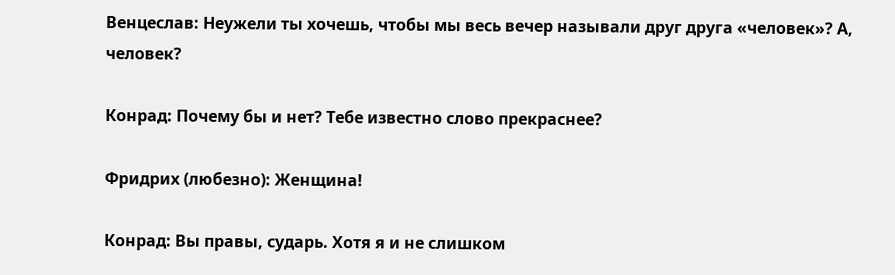Венцеслав: Неужели ты хочешь, чтобы мы весь вечер называли друг друга «человек»? А, человек?

Конрад: Почему бы и нет? Тебе известно слово прекраснее?

Фридрих (любезно): Женщина!

Конрад: Вы правы, сударь. Хотя я и не слишком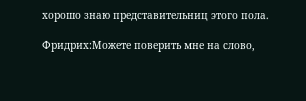хорошо знаю представительниц этого пола.

Фридрих:Можете поверить мне на слово,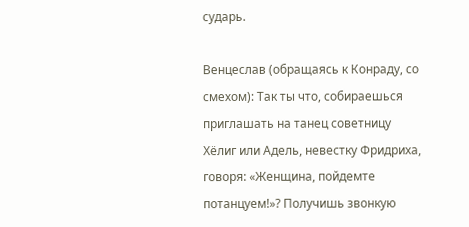сударь.

Венцеслав (обращаясь к Конраду, со смехом): Так ты что, собираешься приглашать на танец советницу Хёлиг или Адель, невестку Фридриха, говоря: «Женщина, пойдемте потанцуем!»? Получишь звонкую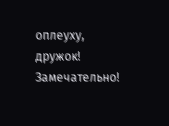оплеуху, дружок! Замечательно!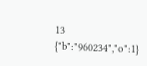13
{"b":"960234","o":1}